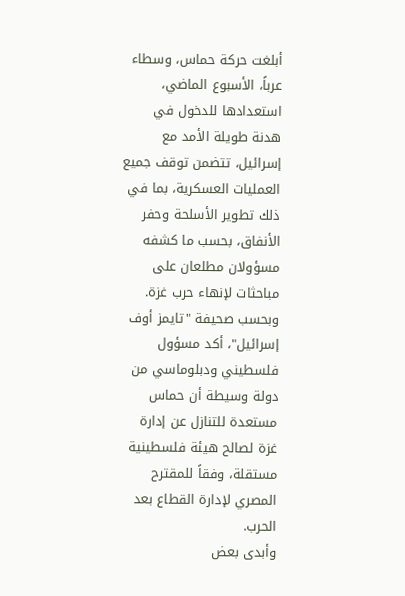أبلغت حركة حماس، وسطاء عرباً، الأسبوع الماضي، استعدادها للدخول في هدنة طويلة الأمد مع إسرائيل، تتضمن توقف جميع العمليات العسكرية، بما في ذلك تطوير الأسلحة وحفر الأنفاق، بحسب ما كشفه مسؤولان مطلعان على مباحثات لإنهاء حرب غزة.
وبحسب صحيفة "تايمز أوف إسرائيل"، أكد مسؤول فلسطيني ودبلوماسي من دولة وسيطة أن حماس مستعدة للتنازل عن إدارة غزة لصالح هيئة فلسطينية مستقلة، وفقاً للمقترح المصري لإدارة القطاع بعد الحرب.
وأبدى بعض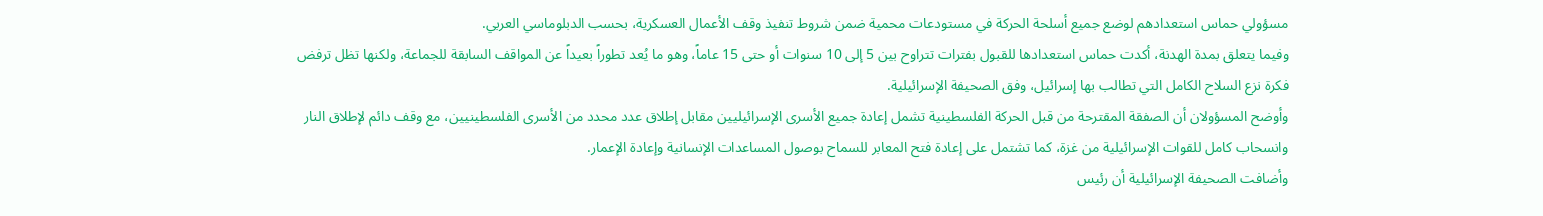مسؤولي حماس استعدادهم لوضع جميع أسلحة الحركة في مستودعات محمية ضمن شروط تنفيذ وقف الأعمال العسكرية، بحسب الدبلوماسي العربي.
وفيما يتعلق بمدة الهدنة، أكدت حماس استعدادها للقبول بفترات تتراوح بين 5 إلى 10 سنوات أو حتى 15 عاماً، وهو ما يُعد تطوراً بعيداً عن المواقف السابقة للجماعة، ولكنها تظل ترفض فكرة نزع السلاح الكامل التي تطالب بها إسرائيل، وفق الصحيفة الإسرائيلية.
وأوضح المسؤولان أن الصفقة المقترحة من قبل الحركة الفلسطينية تشمل إعادة جميع الأسرى الإسرائيليين مقابل إطلاق عدد محدد من الأسرى الفلسطينيين، مع وقف دائم لإطلاق النار وانسحاب كامل للقوات الإسرائيلية من غزة، كما تشتمل على إعادة فتح المعابر للسماح بوصول المساعدات الإنسانية وإعادة الإعمار.
وأضافت الصحيفة الإسرائيلية أن رئيس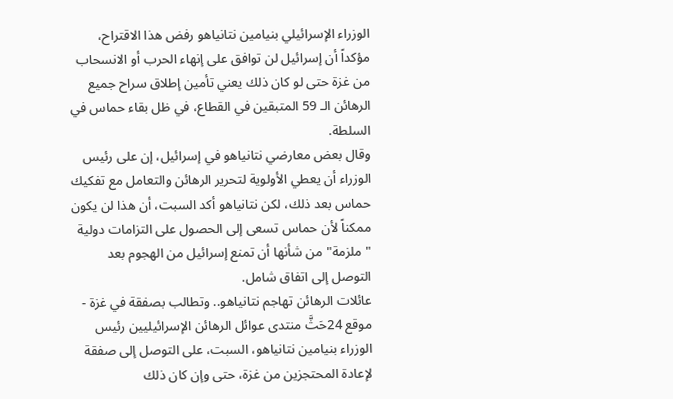الوزراء الإسرائيلي بنيامين نتانياهو رفض هذا الاقتراح، مؤكداً أن إسرائيل لن توافق على إنهاء الحرب أو الانسحاب من غزة حتى لو كان ذلك يعني تأمين إطلاق سراح جميع الرهائن الـ 59 المتبقين في القطاع، في ظل بقاء حماس في السلطة.
وقال بعض معارضي نتانياهو في إسرائيل، إن على رئيس الوزراء أن يعطي الأولوية لتحرير الرهائن والتعامل مع تفكيك حماس بعد ذلك، لكن نتانياهو أكد السبت، أن هذا لن يكون ممكناً لأن حماس تسعى إلى الحصول على التزامات دولية "ملزمة" من شأنها أن تمنع إسرائيل من الهجوم بعد التوصل إلى اتفاق شامل.
عائلات الرهائن تهاجم نتانياهو.. وتطالب بصفقة في غزة - موقع 24حَثَّ منتدى عوائل الرهائن الإسرائيليين رئيس الوزراء بنيامين نتانياهو، السبت، على التوصل إلى صفقة لإعادة المحتجزين من غزة، حتى وإن كان ذلك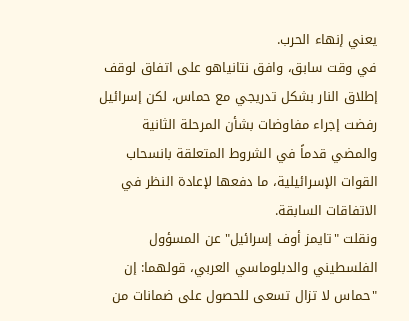يعني إنهاء الحرب.
في وقت سابق، وافق نتانياهو على اتفاق لوقف إطلاق النار بشكل تدريجي مع حماس، لكن إسرائيل رفضت إجراء مفاوضات بشأن المرحلة الثانية والمضي قدماً في الشروط المتعلقة بانسحاب القوات الإسرائيلية، ما دفعها لإعادة النظر في الاتفاقات السابقة.
ونقلت "تايمز أوف إسرائيل" عن المسؤول الفلسطيني والدبلوماسي العربي، قولهما: إن "حماس لا تزال تسعى للحصول على ضمانات من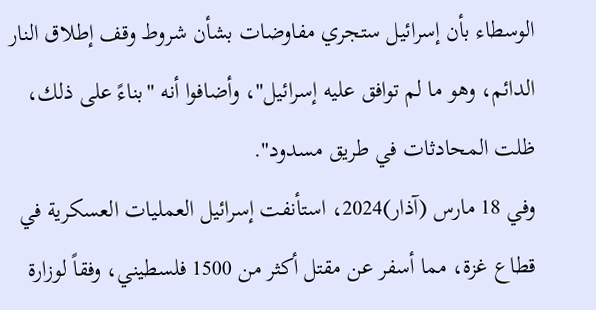الوسطاء بأن إسرائيل ستجري مفاوضات بشأن شروط وقف إطلاق النار الدائم، وهو ما لم توافق عليه إسرائيل"، وأضافوا أنه "بناءً على ذلك، ظلت المحادثات في طريق مسدود".
وفي 18 مارس (آذار)2024، استأنفت إسرائيل العمليات العسكرية في قطاع غزة، مما أسفر عن مقتل أكثر من 1500 فلسطيني، وفقاً لوزارة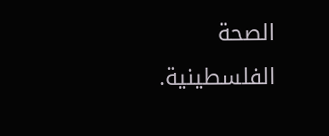الصحة الفلسطينية.